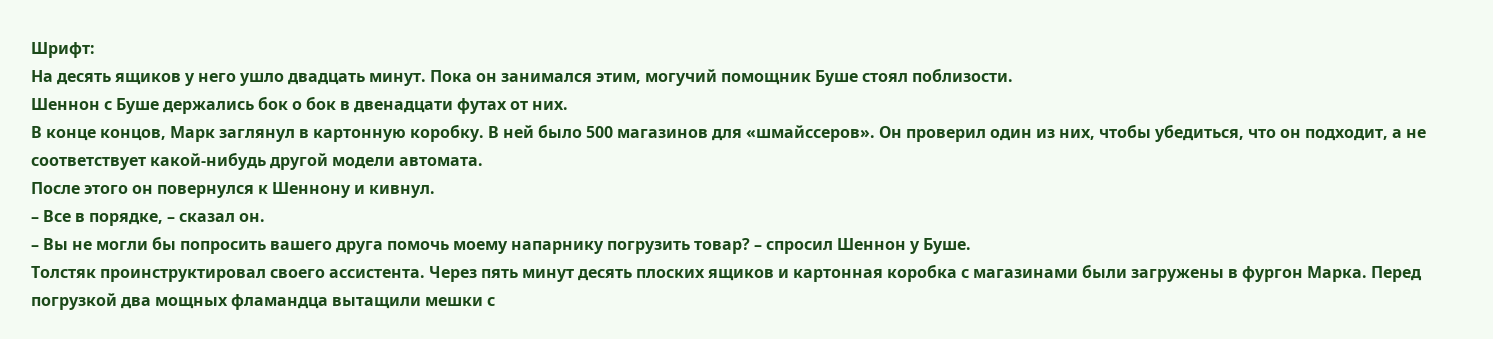Шрифт:
На десять ящиков у него ушло двадцать минут. Пока он занимался этим, могучий помощник Буше стоял поблизости.
Шеннон с Буше держались бок о бок в двенадцати футах от них.
В конце концов, Марк заглянул в картонную коробку. В ней было 500 магазинов для «шмайссеров». Он проверил один из них, чтобы убедиться, что он подходит, а не соответствует какой-нибудь другой модели автомата.
После этого он повернулся к Шеннону и кивнул.
– Все в порядке, – сказал он.
– Вы не могли бы попросить вашего друга помочь моему напарнику погрузить товар? – спросил Шеннон у Буше.
Толстяк проинструктировал своего ассистента. Через пять минут десять плоских ящиков и картонная коробка с магазинами были загружены в фургон Марка. Перед погрузкой два мощных фламандца вытащили мешки с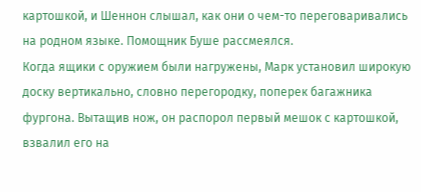картошкой, и Шеннон слышал, как они о чем-то переговаривались на родном языке. Помощник Буше рассмеялся.
Когда ящики с оружием были нагружены, Марк установил широкую доску вертикально, словно перегородку, поперек багажника фургона. Вытащив нож, он распорол первый мешок с картошкой, взвалил его на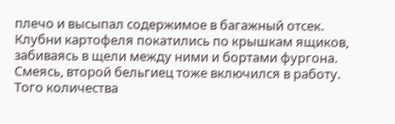плечо и высыпал содержимое в багажный отсек. Клубни картофеля покатились по крышкам ящиков, забиваясь в щели между ними и бортами фургона.
Смеясь, второй бельгиец тоже включился в работу.
Того количества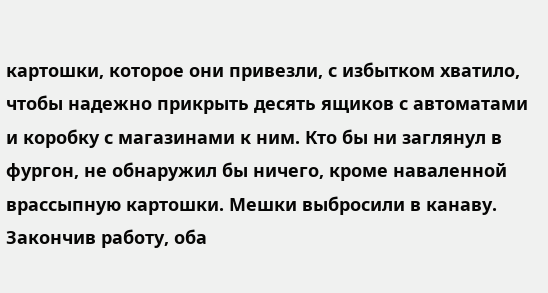картошки, которое они привезли, с избытком хватило, чтобы надежно прикрыть десять ящиков с автоматами и коробку с магазинами к ним. Кто бы ни заглянул в фургон, не обнаружил бы ничего, кроме наваленной врассыпную картошки. Мешки выбросили в канаву.
Закончив работу, оба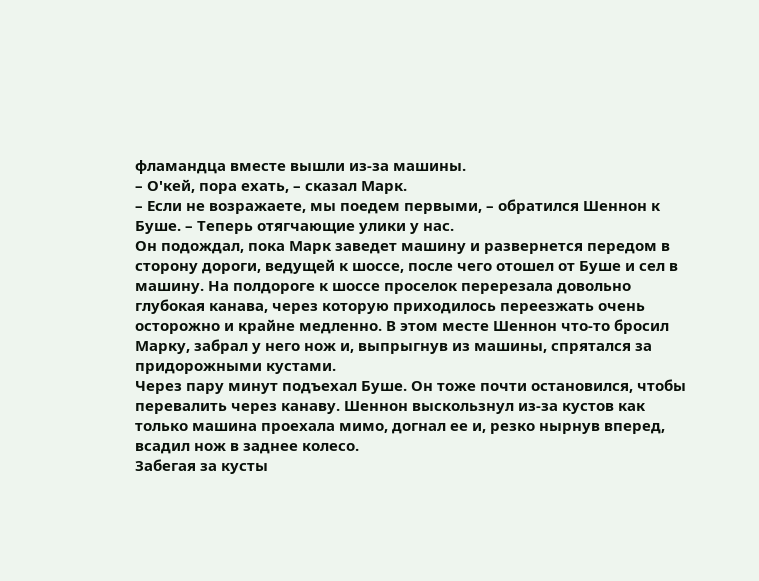фламандца вместе вышли из-за машины.
– О'кей, пора ехать, – сказал Марк.
– Если не возражаете, мы поедем первыми, – обратился Шеннон к Буше. – Теперь отягчающие улики у нас.
Он подождал, пока Марк заведет машину и развернется передом в сторону дороги, ведущей к шоссе, после чего отошел от Буше и сел в машину. На полдороге к шоссе проселок перерезала довольно глубокая канава, через которую приходилось переезжать очень осторожно и крайне медленно. В этом месте Шеннон что-то бросил Марку, забрал у него нож и, выпрыгнув из машины, спрятался за придорожными кустами.
Через пару минут подъехал Буше. Он тоже почти остановился, чтобы перевалить через канаву. Шеннон выскользнул из-за кустов как только машина проехала мимо, догнал ее и, резко нырнув вперед, всадил нож в заднее колесо.
Забегая за кусты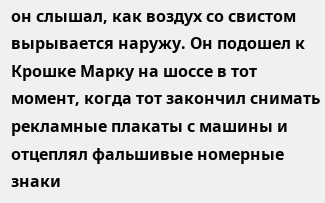он слышал, как воздух со свистом вырывается наружу. Он подошел к Крошке Марку на шоссе в тот момент, когда тот закончил снимать рекламные плакаты с машины и отцеплял фальшивые номерные знаки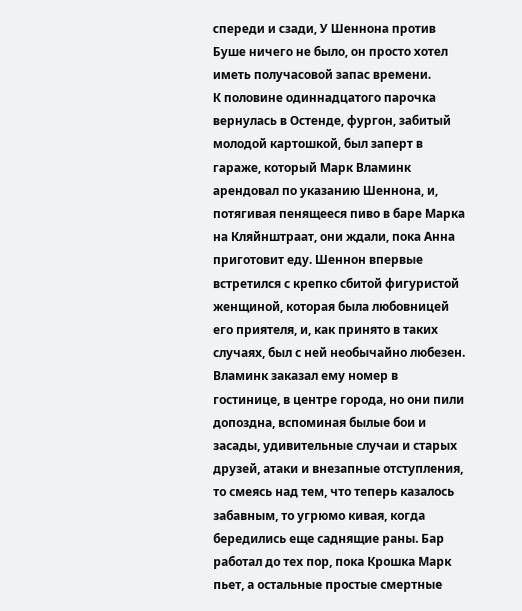спереди и сзади, У Шеннона против Буше ничего не было, он просто хотел иметь получасовой запас времени.
К половине одиннадцатого парочка вернулась в Остенде, фургон, забитый молодой картошкой, был заперт в гараже, который Марк Вламинк арендовал по указанию Шеннона, и, потягивая пенящееся пиво в баре Марка на Кляйнштраат, они ждали, пока Анна приготовит еду. Шеннон впервые встретился с крепко сбитой фигуристой женщиной, которая была любовницей его приятеля, и, как принято в таких случаях, был с ней необычайно любезен.
Вламинк заказал ему номер в гостинице, в центре города, но они пили допоздна, вспоминая былые бои и засады, удивительные случаи и старых друзей, атаки и внезапные отступления, то смеясь над тем, что теперь казалось забавным, то угрюмо кивая, когда бередились еще саднящие раны. Бар работал до тех пор, пока Крошка Марк пьет, а остальные простые смертные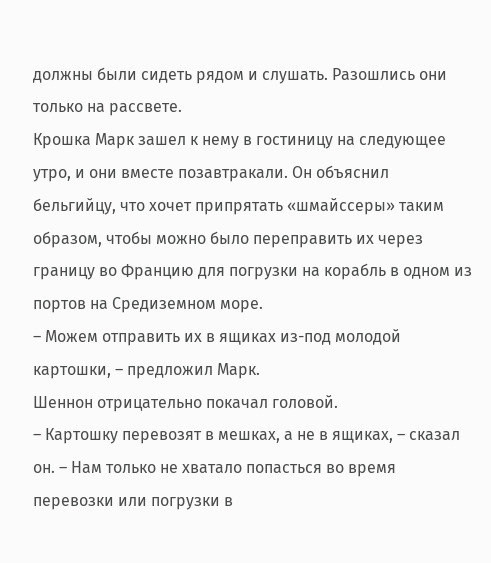должны были сидеть рядом и слушать. Разошлись они только на рассвете.
Крошка Марк зашел к нему в гостиницу на следующее утро, и они вместе позавтракали. Он объяснил бельгийцу, что хочет припрятать «шмайссеры» таким образом, чтобы можно было переправить их через границу во Францию для погрузки на корабль в одном из портов на Средиземном море.
– Можем отправить их в ящиках из-под молодой картошки, – предложил Марк.
Шеннон отрицательно покачал головой.
– Картошку перевозят в мешках, а не в ящиках, – сказал он. – Нам только не хватало попасться во время перевозки или погрузки в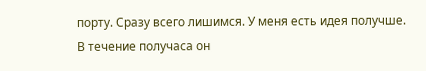порту. Сразу всего лишимся. У меня есть идея получше.
В течение получаса он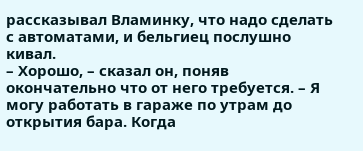рассказывал Вламинку, что надо сделать с автоматами, и бельгиец послушно кивал.
– Хорошо, – сказал он, поняв окончательно что от него требуется. – Я могу работать в гараже по утрам до открытия бара. Когда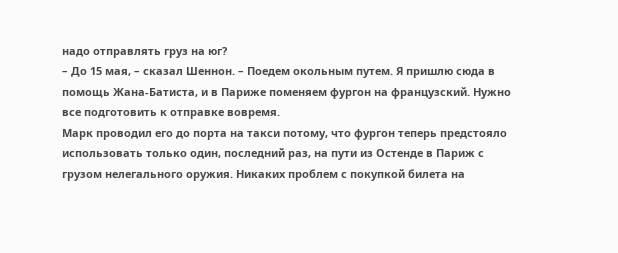надо отправлять груз на юг?
– До 15 мая, – сказал Шеннон. – Поедем окольным путем. Я пришлю сюда в помощь Жана-Батиста, и в Париже поменяем фургон на французский. Нужно все подготовить к отправке вовремя.
Марк проводил его до порта на такси потому, что фургон теперь предстояло использовать только один, последний раз, на пути из Остенде в Париж с грузом нелегального оружия. Никаких проблем с покупкой билета на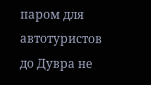паром для автотуристов до Дувра не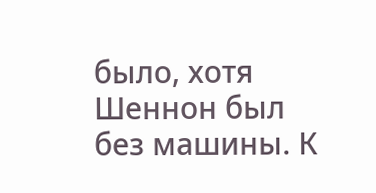было, хотя Шеннон был без машины. К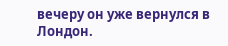вечеру он уже вернулся в Лондон.